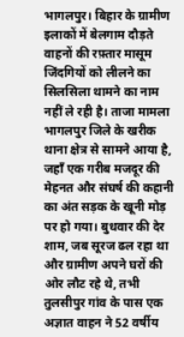भागलपुर। बिहार के ग्रामीण इलाकों में बेलगाम दौड़ते वाहनों की रफ़्तार मासूम जिंदगियों को लीलने का सिलसिला थामने का नाम नहीं ले रही है। ताजा मामला भागलपुर जिले के खरीक थाना क्षेत्र से सामने आया है, जहाँ एक गरीब मजदूर की मेहनत और संघर्ष की कहानी का अंत सड़क के खूनी मोड़ पर हो गया। बुधवार की देर शाम, जब सूरज ढल रहा था और ग्रामीण अपने घरों की ओर लौट रहे थे, तभी तुलसीपुर गांव के पास एक अज्ञात वाहन ने 52 वर्षीय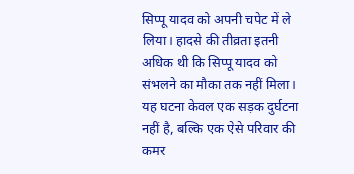सिप्पू यादव को अपनी चपेट में ले लिया। हादसे की तीव्रता इतनी अधिक थी कि सिप्पू यादव को संभलने का मौका तक नहीं मिला। यह घटना केवल एक सड़क दुर्घटना नहीं है, बल्कि एक ऐसे परिवार की कमर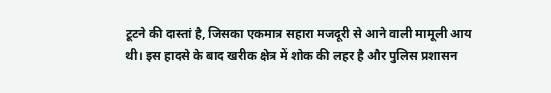टूटने की दास्तां है, जिसका एकमात्र सहारा मजदूरी से आने वाली मामूली आय थी। इस हादसे के बाद खरीक क्षेत्र में शोक की लहर है और पुलिस प्रशासन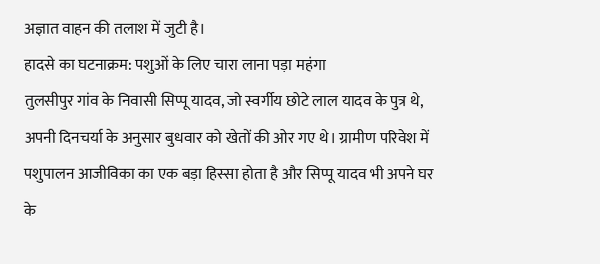अज्ञात वाहन की तलाश में जुटी है।
हादसे का घटनाक्रम: पशुओं के लिए चारा लाना पड़ा महंगा
तुलसीपुर गांव के निवासी सिप्पू यादव, जो स्वर्गीय छोटे लाल यादव के पुत्र थे, अपनी दिनचर्या के अनुसार बुधवार को खेतों की ओर गए थे। ग्रामीण परिवेश में पशुपालन आजीविका का एक बड़ा हिस्सा होता है और सिप्पू यादव भी अपने घर के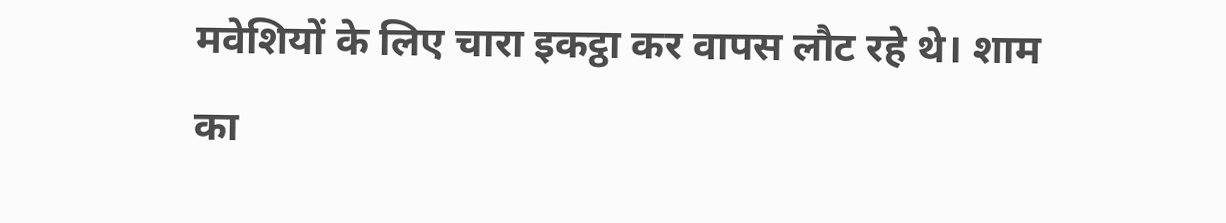मवेशियों के लिए चारा इकट्ठा कर वापस लौट रहे थे। शाम का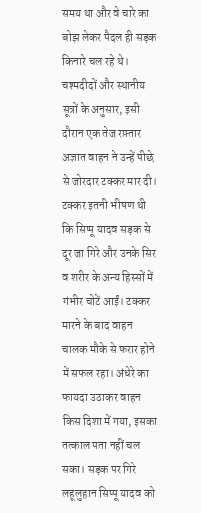समय था और वे चारे का बोझ लेकर पैदल ही सड़क किनारे चल रहे थे। चश्मदीदों और स्थानीय सूत्रों के अनुसार, इसी दौरान एक तेज रफ़्तार अज्ञात वाहन ने उन्हें पीछे से जोरदार टक्कर मार दी।
टक्कर इतनी भीषण थी कि सिप्पू यादव सड़क से दूर जा गिरे और उनके सिर व शरीर के अन्य हिस्सों में गंभीर चोटें आईं। टक्कर मारने के बाद वाहन चालक मौके से फरार होने में सफल रहा। अंधेरे का फायदा उठाकर वाहन किस दिशा में गया, इसका तत्काल पता नहीं चल सका। सड़क पर गिरे लहूलुहान सिप्पू यादव को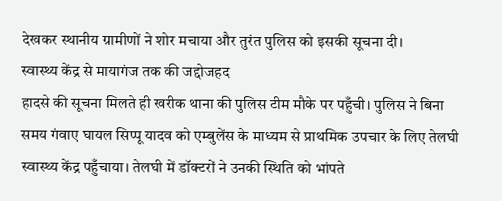देखकर स्थानीय ग्रामीणों ने शोर मचाया और तुरंत पुलिस को इसकी सूचना दी।
स्वास्थ्य केंद्र से मायागंज तक की जद्दोजहद
हादसे की सूचना मिलते ही खरीक थाना की पुलिस टीम मौके पर पहुँची। पुलिस ने बिना समय गंवाए घायल सिप्पू यादव को एम्बुलेंस के माध्यम से प्राथमिक उपचार के लिए तेलघी स्वास्थ्य केंद्र पहुँचाया। तेलघी में डॉक्टरों ने उनकी स्थिति को भांपते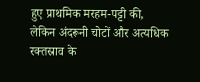हुए प्राथमिक मरहम-पट्टी की, लेकिन अंदरूनी चोटों और अत्यधिक रक्तस्राव के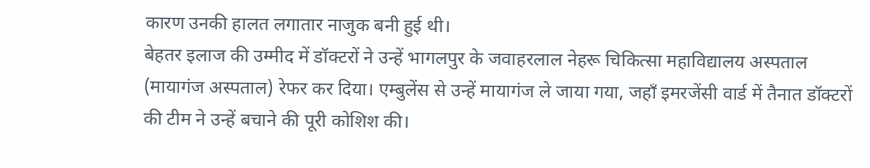कारण उनकी हालत लगातार नाजुक बनी हुई थी।
बेहतर इलाज की उम्मीद में डॉक्टरों ने उन्हें भागलपुर के जवाहरलाल नेहरू चिकित्सा महाविद्यालय अस्पताल (मायागंज अस्पताल) रेफर कर दिया। एम्बुलेंस से उन्हें मायागंज ले जाया गया, जहाँ इमरजेंसी वार्ड में तैनात डॉक्टरों की टीम ने उन्हें बचाने की पूरी कोशिश की।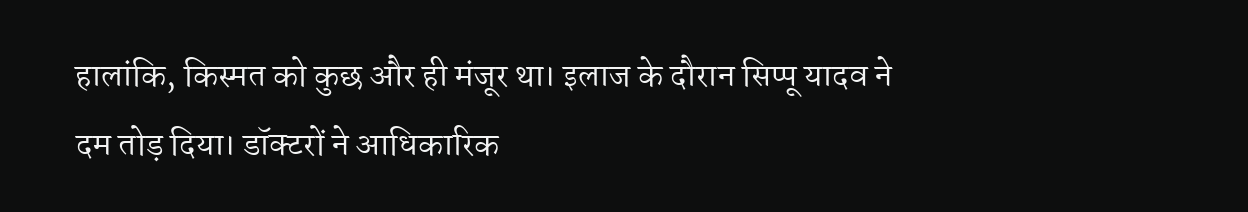हालांकि, किस्मत को कुछ और ही मंजूर था। इलाज के दौरान सिप्पू यादव ने दम तोड़ दिया। डॉक्टरों ने आधिकारिक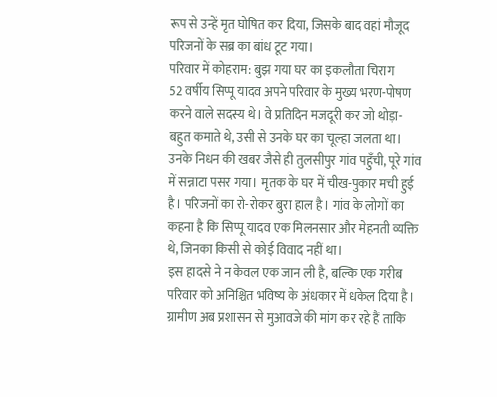रूप से उन्हें मृत घोषित कर दिया, जिसके बाद वहां मौजूद परिजनों के सब्र का बांध टूट गया।
परिवार में कोहराम: बुझ गया घर का इकलौता चिराग
52 वर्षीय सिप्पू यादव अपने परिवार के मुख्य भरण-पोषण करने वाले सदस्य थे। वे प्रतिदिन मजदूरी कर जो थोड़ा-बहुत कमाते थे, उसी से उनके घर का चूल्हा जलता था। उनके निधन की खबर जैसे ही तुलसीपुर गांव पहुँची, पूरे गांव में सन्नाटा पसर गया। मृतक के घर में चीख-पुकार मची हुई है। परिजनों का रो-रोकर बुरा हाल है। गांव के लोगों का कहना है कि सिप्पू यादव एक मिलनसार और मेहनती व्यक्ति थे, जिनका किसी से कोई विवाद नहीं था।
इस हादसे ने न केवल एक जान ली है, बल्कि एक गरीब परिवार को अनिश्चित भविष्य के अंधकार में धकेल दिया है। ग्रामीण अब प्रशासन से मुआवजे की मांग कर रहे हैं ताकि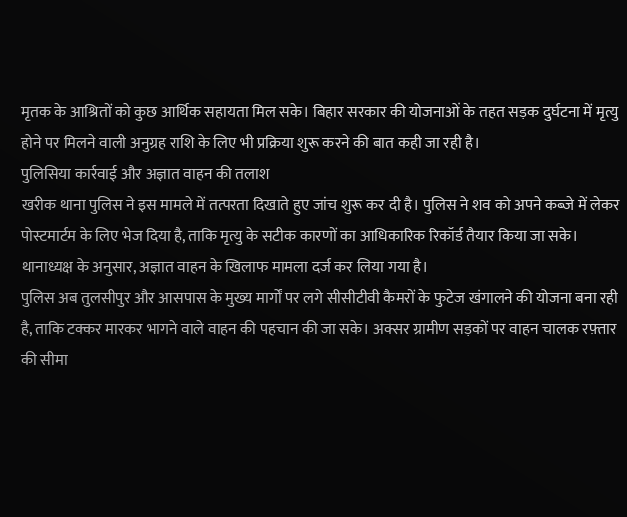मृतक के आश्रितों को कुछ आर्थिक सहायता मिल सके। बिहार सरकार की योजनाओं के तहत सड़क दुर्घटना में मृत्यु होने पर मिलने वाली अनुग्रह राशि के लिए भी प्रक्रिया शुरू करने की बात कही जा रही है।
पुलिसिया कार्रवाई और अज्ञात वाहन की तलाश
खरीक थाना पुलिस ने इस मामले में तत्परता दिखाते हुए जांच शुरू कर दी है। पुलिस ने शव को अपने कब्जे में लेकर पोस्टमार्टम के लिए भेज दिया है, ताकि मृत्यु के सटीक कारणों का आधिकारिक रिकॉर्ड तैयार किया जा सके। थानाध्यक्ष के अनुसार, अज्ञात वाहन के खिलाफ मामला दर्ज कर लिया गया है।
पुलिस अब तुलसीपुर और आसपास के मुख्य मार्गों पर लगे सीसीटीवी कैमरों के फुटेज खंगालने की योजना बना रही है, ताकि टक्कर मारकर भागने वाले वाहन की पहचान की जा सके। अक्सर ग्रामीण सड़कों पर वाहन चालक रफ़्तार की सीमा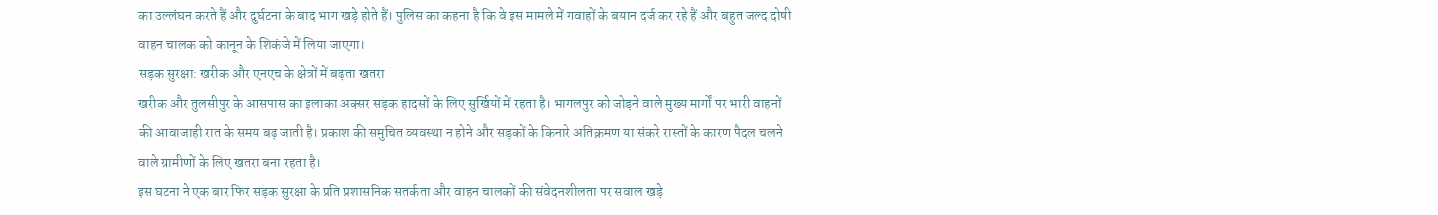का उल्लंघन करते हैं और दुर्घटना के बाद भाग खड़े होते हैं। पुलिस का कहना है कि वे इस मामले में गवाहों के बयान दर्ज कर रहे हैं और बहुत जल्द दोषी वाहन चालक को कानून के शिकंजे में लिया जाएगा।
सड़क सुरक्षा: खरीक और एनएच के क्षेत्रों में बढ़ता खतरा
खरीक और तुलसीपुर के आसपास का इलाका अक्सर सड़क हादसों के लिए सुर्खियों में रहता है। भागलपुर को जोड़ने वाले मुख्य मार्गों पर भारी वाहनों की आवाजाही रात के समय बढ़ जाती है। प्रकाश की समुचित व्यवस्था न होने और सड़कों के किनारे अतिक्रमण या संकरे रास्तों के कारण पैदल चलने वाले ग्रामीणों के लिए खतरा बना रहता है।
इस घटना ने एक बार फिर सड़क सुरक्षा के प्रति प्रशासनिक सतर्कता और वाहन चालकों की संवेदनशीलता पर सवाल खड़े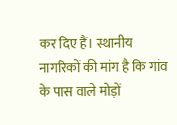कर दिए हैं। स्थानीय नागरिकों की मांग है कि गांव के पास वाले मोड़ों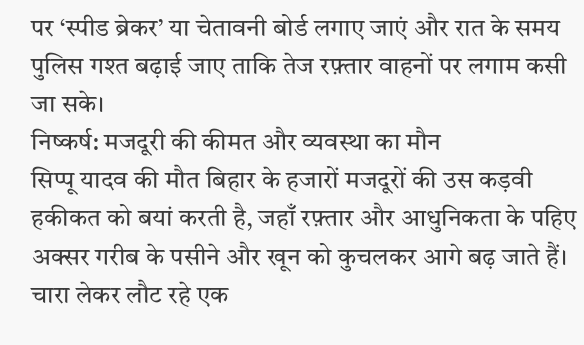पर ‘स्पीड ब्रेकर’ या चेतावनी बोर्ड लगाए जाएं और रात के समय पुलिस गश्त बढ़ाई जाए ताकि तेज रफ़्तार वाहनों पर लगाम कसी जा सके।
निष्कर्ष: मजदूरी की कीमत और व्यवस्था का मौन
सिप्पू यादव की मौत बिहार के हजारों मजदूरों की उस कड़वी हकीकत को बयां करती है, जहाँ रफ़्तार और आधुनिकता के पहिए अक्सर गरीब के पसीने और खून को कुचलकर आगे बढ़ जाते हैं। चारा लेकर लौट रहे एक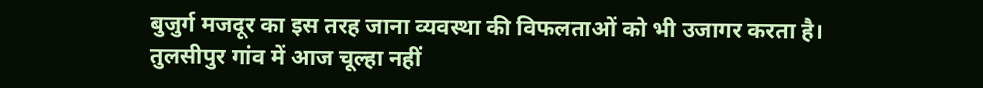बुजुर्ग मजदूर का इस तरह जाना व्यवस्था की विफलताओं को भी उजागर करता है।
तुलसीपुर गांव में आज चूल्हा नहीं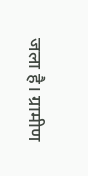जला है। ग्रामीण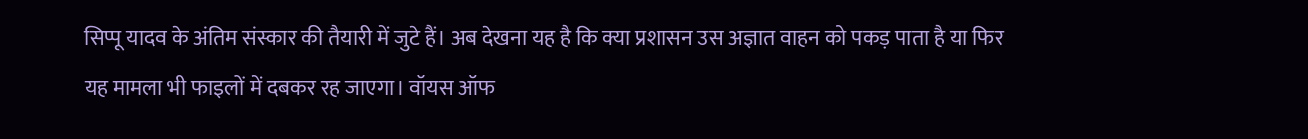सिप्पू यादव के अंतिम संस्कार की तैयारी में जुटे हैं। अब देखना यह है कि क्या प्रशासन उस अज्ञात वाहन को पकड़ पाता है या फिर यह मामला भी फाइलों में दबकर रह जाएगा। वॉयस ऑफ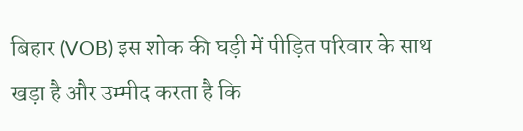बिहार (VOB) इस शोक की घड़ी में पीड़ित परिवार के साथ खड़ा है और उम्मीद करता है कि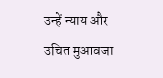उन्हें न्याय और उचित मुआवजा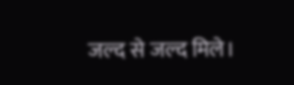जल्द से जल्द मिले।